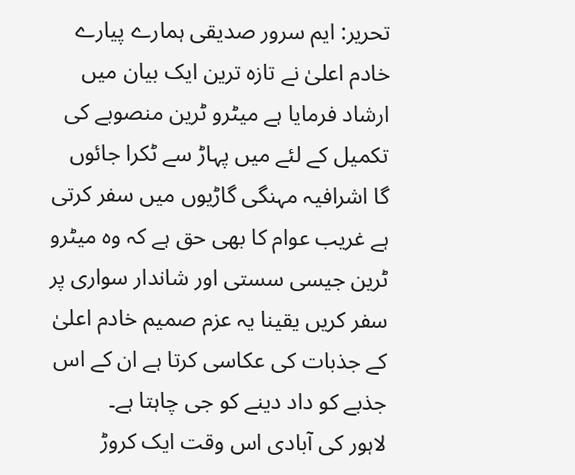تحریر: ایم سرور صدیقی ہمارے پیارے خادم اعلیٰ نے تازہ ترین ایک بیان میں ارشاد فرمایا ہے میٹرو ٹرین منصوبے کی تکمیل کے لئے میں پہاڑ سے ٹکرا جائوں گا اشرافیہ مہنگی گاڑیوں میں سفر کرتی ہے غریب عوام کا بھی حق ہے کہ وہ میٹرو ٹرین جیسی سستی اور شاندار سواری پر سفر کریں یقینا یہ عزم صمیم خادم اعلیٰ کے جذبات کی عکاسی کرتا ہے ان کے اس جذبے کو داد دینے کو جی چاہتا ہے۔
لاہور کی آبادی اس وقت ایک کروڑ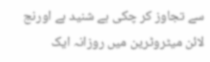سے تجاوز کر چکی ہے شنید ہے اورنج لائن میٹروٹرین میں روزانہ ایک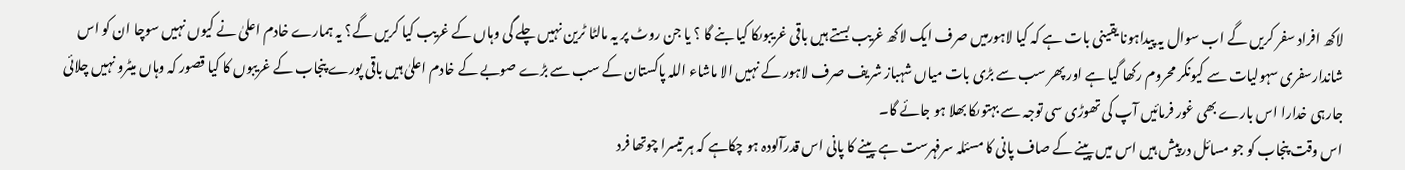لاکھ افراد سفر کریں گے اب سوال یہ پیداہونا یقینی بات ہے کہ کیا لاہورمیں صرف ایک لاکھ غریب بستے ہیں باقی غریبوںکا کیا بنے گا ؟ یا جن روٹ پر یہ مالٹا ٹرین نہیں چلے گی وہاں کے غریب کیا کریں گے؟ یہ ہمارے خادم اعلیٰ نے کیوں نہیں سوچا ان کو اس شاندارسفری سہولیات سے کیونکر محروم رکھا گیا ہے اور پھر سب سے بڑی بات میاں شہباز شریف صرف لاہور کے نہیں الا ماشاء اللہ پاکستان کے سب سے بڑے صوبے کے خادم اعلیٰ ہیں باقی پورے پنجاب کے غریبوں کا کیا قصور کہ وہاں میٹرو نہیں چلائی جارہی خدارا اس بارے بھی غور فرمائیں آپ کی تھوڑی سی توجہ سے بہتوںکا بھلا ہو جائے گا۔
اس وقت پنجاب کو جو مسائل درپیش ہیں اس میں پینے کے صاف پانی کا مسئلہ سرفہرست ہے پینے کا پانی اس قدرآلودہ ہو چکاہے کہ ہر تیسرا چوتھا فرد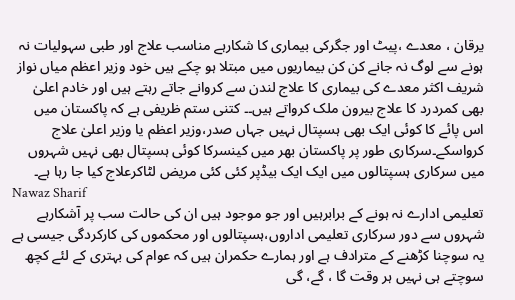یرقان ، معدے ،پیٹ اور جگرکی بیماری کا شکارہے مناسب علاج اور طبی سہولیات نہ ہونے سے لوگ نہ جانے کن کن بیماریوں میں مبتلا ہو چکے ہیں خود وزیر اعظم میاں نواز شریف اکثر معدے کی بیماری کا علاج لندن سے کروانے جاتے رہتے ہیں اور خادم اعلیٰ بھی کمردرد کا علاج بیرون ملک کرواتے ہیں۔۔ کتنی ستم ظریفی ہے کہ پاکستان میں اس پائے کا کوئی ایک بھی ہسپتال نہیں جہاں صدر،وزیر اعظم یا وزیر اعلیٰ علاج کرواسکے۔سرکاری طور پر پاکستان بھر میں کینسرکا کوئی ہسپتال بھی نہیں شہروں میں سرکاری ہسپتالوں میں ایک ایک بیڈپر کئی کئی مریض لٹاکرعلاج کیا جا رہا ہے۔
Nawaz Sharif
تعلیمی ادارے نہ ہونے کے برابرہیں اور جو موجود ہیں ان کی حالت سب پر آشکارہے شہروں سے دور سرکاری تعلیمی اداروں،ہسپتالوں اور محکموں کی کارکردگی جیسی ہے یہ سوچنا کڑھنے کے مترادف ہے اور ہمارے حکمران ہیں کہ عوام کی بہتری کے لئے کچھ سوچتے ہی نہیں ہر وقت گا ، گے، گی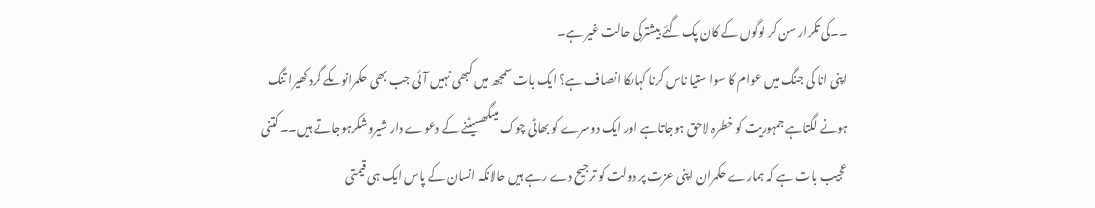۔۔کی تکرار سن کر لوگوں کے کان پک گئے بیشترکی حالت غیر ہے۔
اپنی انا کی جنگ میں عوام کا سوا ستیا ناس کرنا کہاںکا انصاف ہے؟ ایک بات سمجھ میں کبھی نہیں آئی جب بھی حکمرانوںکے گرد کھیرا تنگ ہونے لگتاہے جمہوریت کو خطرہ لاحق ہوجاتاہے اور ایک دوسرے کو بھاٹی چوک میںگھسیٹنے کے دعوے دار شیروشکرہوجاتے ہیں۔۔ کتنی عجیب بات ہے کہ ہمارے حکمران اپنی عزت پر دولت کو ترجیح دے رہے ہیں حالانکہ انسان کے پاس ایک ہی قیمتی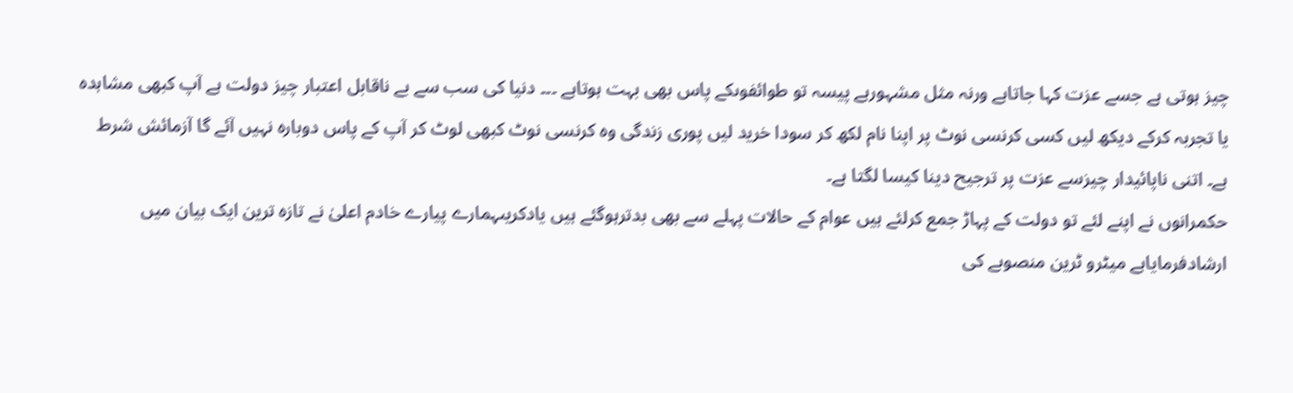چیز ہوتی ہے جسے عزت کہا جاتاہے ورنہ مثل مشہورہے پیسہ تو طوائفوںکے پاس بھی بہت ہوتاہے ۔۔۔ دنیا کی سب سے بے ناقابل اعتبار چیز دولت ہے آپ کبھی مشاہدہ یا تجربہ کرکے دیکھ لیں کسی کرنسی نوٹ پر اپنا نام لکھ کر سودا خرید لیں پوری زندگی وہ کرنسی نوٹ کبھی لوٹ کر آپ کے پاس دوبارہ نہیں آئے گا آزمائش شرط ہے۔ اتنی ناپائیدار چیزسے عزت پر ترجیح دینا کیسا لگتا ہے۔
حکمرانوں نے اپنے لئے تو دولت کے پہاڑ جمع کرلئے ہیں عوام کے حالات پہلے سے بھی بدترہوگئے ہیں یادکریںہمارے پیارے خادم اعلیٰ نے تازہ ترین ایک بیان میں ارشادفرمایاہے میٹرو ٹرین منصوبے کی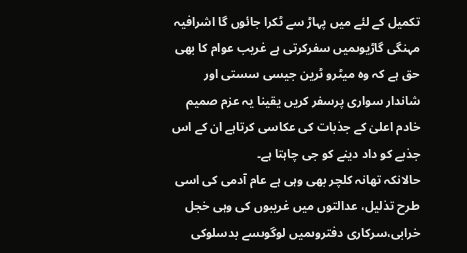تکمیل کے لئے میں پہاڑ سے ٹکرا جائوں گا اشرافیہ مہنگی گاڑیوںمیں سفرکرتی ہے غریب عوام کا بھی حق ہے کہ وہ میٹرو ٹرین جیسی سستی اور شاندار سواری پرسفر کریں یقینا یہ عزم صمیم خادم اعلیٰ کے جذبات کی عکاسی کرتاہے ان کے اس جذبے کو داد دینے کو جی چاہتا ہے۔
حالانکہ تھانہ کلچر بھی وہی ہے عام آدمی کی اسی طرح تذلیل، عدالتوں میں غریبوں کی وہی خجل خرابی،سرکاری دفتروںمیں لوگوںسے بدسلوکی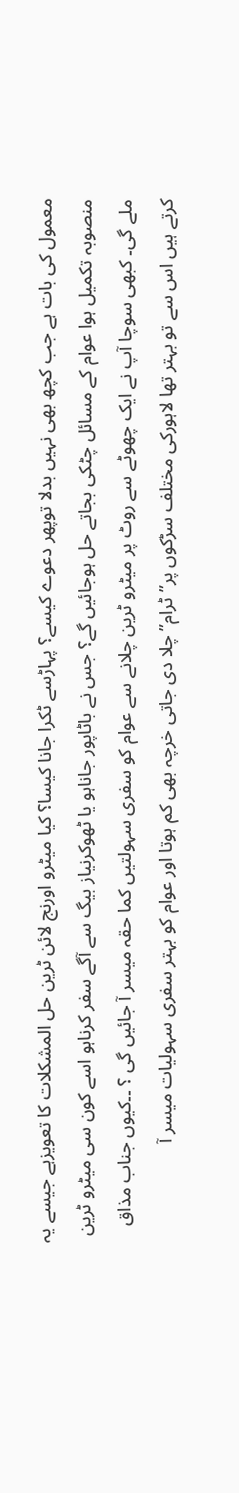معمول کی بات ہے جب کچھ بھی نہیں بدلا توپھر دعوے کیسے؟ پہاڑسے ٹکرا جانا کیسا؟ کیا میٹرو اورنج لائن ٹرین حل المشکلات کا تعویزہے جیسے یہ منصوبہ تکمیل ہوا عوام کے مسائل چٹکی بجاتے حل ہوجائیں گے؟ جس نے باٹاپور جاناہو یا ٹھوکرنیاز بیگ سے آگے سفر کرناہو اسے کون سی میٹرو ٹرین ملے گی۔ کبھی سوچا آپ نے ایک چھوٹے سے روٹ پر میٹرو ٹرین چلانے سے عوام کو سفری سہولتیں کما حقہ میسر آ جائیں گی ؟ ۔۔کیوں جناب مذاق کرتے ہیں اس سے تو بہتر تھا لاہورکی مختلف سڑکوں پر”ٹرام” چلا دی جاتی خرچہ بھی کم ہوتا اور عوام کو بہتر سفری سہولیات میسر آ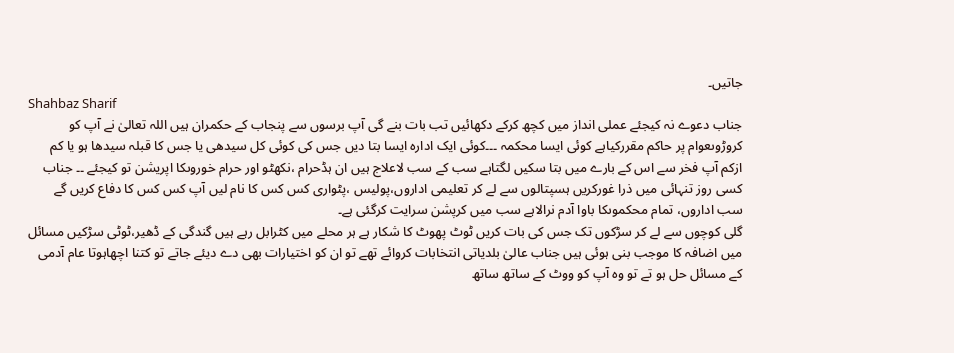جاتیں۔
Shahbaz Sharif
جناب دعوے نہ کیجئے عملی انداز میں کچھ کرکے دکھائیں تب بات بنے گی آپ برسوں سے پنجاب کے حکمران ہیں اللہ تعالیٰ نے آپ کو کروڑوںعوام پر حاکم مقررکیاہے کوئی ایسا محکمہ ۔۔۔کوئی ایک ادارہ ایسا بتا دیں جس کی کوئی کل سیدھی یا جس کا قبلہ سیدھا ہو یا کم ازکم آپ فخر سے اس کے بارے میں بتا سکیں لگتاہے سب کے سب لاعلاج ہیں ان ہڈحرام ،نکھٹو اور حرام خوروںکا اپریشن تو کیجئے ۔۔ جناب کسی روز تنہائی میں ذرا غورکریں ہسپتالوں سے لے کر تعلیمی اداروں،پولیس ،پٹواری کس کس کا نام لیں آپ کس کس کا دفاع کریں گے سب اداروں، تمام محکموںکا باوا آدم نرالاہے سب میں کرپشن سرایت کرگئی ہے۔
گلی کوچوں سے لے کر سڑکوں تک جس کی بات کریں ٹوٹ پھوٹ کا شکار ہے ہر محلے میں کٹرابل رہے ہیں گندگی کے ڈھیر،ٹوٹی سڑکیں مسائل میں اضافہ کا موجب بنی ہوئی ہیں جناب عالیٰ بلدیاتی انتخابات کروائے تھے تو ان کو اختیارات بھی دے دیئے جاتے تو کتنا اچھاہوتا عام آدمی کے مسائل حل ہو تے تو وہ آپ کو ووٹ کے ساتھ ساتھ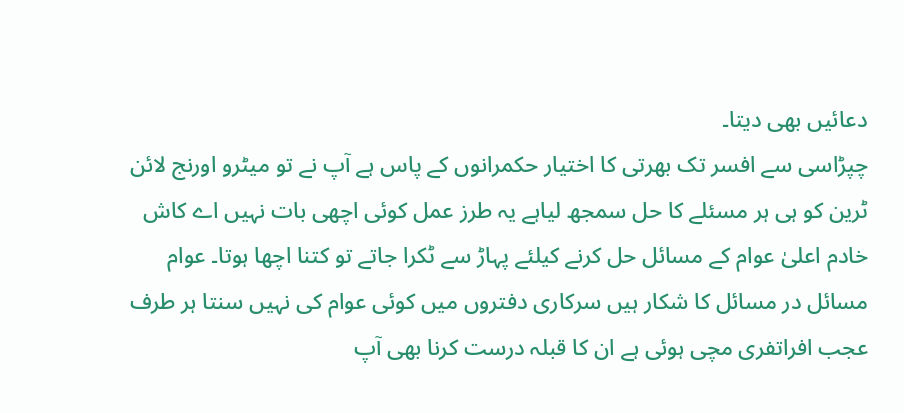دعائیں بھی دیتا۔
چپڑاسی سے افسر تک بھرتی کا اختیار حکمرانوں کے پاس ہے آپ نے تو میٹرو اورنج لائن ٹرین کو ہی ہر مسئلے کا حل سمجھ لیاہے یہ طرز عمل کوئی اچھی بات نہیں اے کاش خادم اعلیٰ عوام کے مسائل حل کرنے کیلئے پہاڑ سے ٹکرا جاتے تو کتنا اچھا ہوتا۔ عوام مسائل در مسائل کا شکار ہیں سرکاری دفتروں میں کوئی عوام کی نہیں سنتا ہر طرف عجب افراتفری مچی ہوئی ہے ان کا قبلہ درست کرنا بھی آپ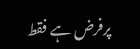پرفرض ہے فقط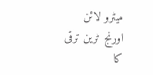میٹرو لائن اورنج ٹرین ترقی کا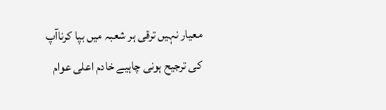معیار نہیں ترقی ہر شعبہ میں بپا کرناآپ کی ترجیح ہونی چاہیے خادم اعلی عوام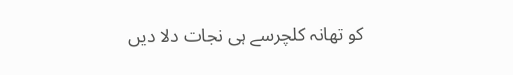کو تھانہ کلچرسے ہی نجات دلا دیں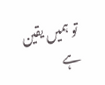تو ہمیں یقین ہے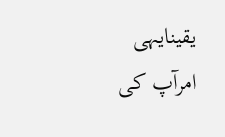یقینایہی امرآپ کی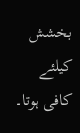بخشش کیلئے کافی ہوتا۔